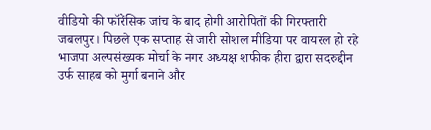वीडियो की फॉरेंसिक जांच के बाद होगी आरोपितों की गिरफ्तारी
जबलपुर। पिछले एक सप्ताह से जारी सोशल मीडिया पर वायरल हो रहे भाजपा अल्पसंख्यक मोर्चा के नगर अध्यक्ष शफीक हीरा द्वारा सदरुद्दीन उर्फ साहब को मुर्गा बनाने और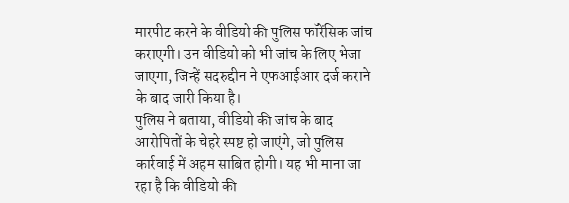मारपीट करने के वीडियो की पुलिस फॉरेंसिक जांच कराएगी। उन वीडियो को भी जांच के लिए भेजा जाएगा, जिन्हें सदरुद्दीन ने एफआईआर दर्ज कराने के बाद जारी किया है।
पुलिस ने बताया, वीडियो की जांच के बाद आरोपितों के चेहरे स्पष्ट हो जाएंगे, जो पुलिस कार्रवाई में अहम साबित होगी। यह भी माना जा रहा है कि वीडियो की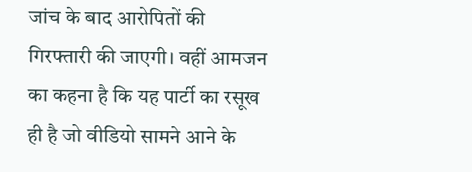जांच के बाद आरोपितों की गिरफ्तारी की जाएगी। वहीं आमजन का कहना है कि यह पार्टी का रसूख ही है जो वीडियो सामने आने के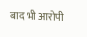बाद भी आरोपी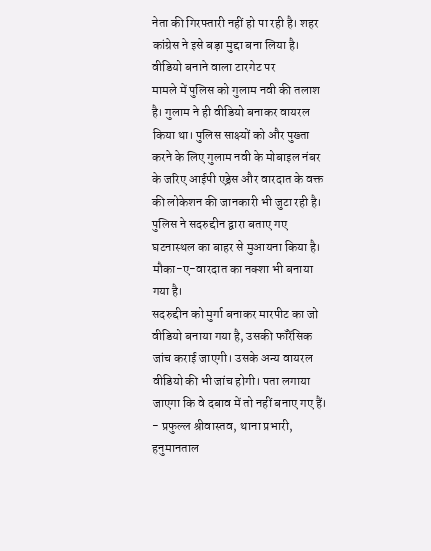नेता की गिरफ्तारी नहीं हो पा रही है। शहर कांग्रेस ने इसे बड़ा मुद्दा बना लिया है।
वीडियो बनाने वाला टारगेट पर
मामले में पुलिस को गुलाम नवी की तलाश है। गुलाम ने ही वीडियो बनाकर वायरल किया था। पुलिस साक्ष्यों को और पुख्ता करने के लिए गुलाम नवी के मोबाइल नंबर के जरिए आईपी एड्रेस और वारदात के वक्त की लोकेशन की जानकारी भी जुटा रही है। पुलिस ने सदरुद्दीन द्वारा बताए गए घटनास्थल का बाहर से मुआयना किया है। मौका-ए-वारदात का नक्शा भी बनाया गया है।
सदरुद्दीन को मुर्गा बनाकर मारपीट का जो वीडियो बनाया गया है, उसकी फॉरेंसिक जांच कराई जाएगी। उसके अन्य वायरल वीडियो की भी जांच होगी। पता लगाया जाएगा कि वे दबाव में तो नहीं बनाए गए हैं।
- प्रफुल्ल श्रीवास्तव, थाना प्रभारी, हनुमानताल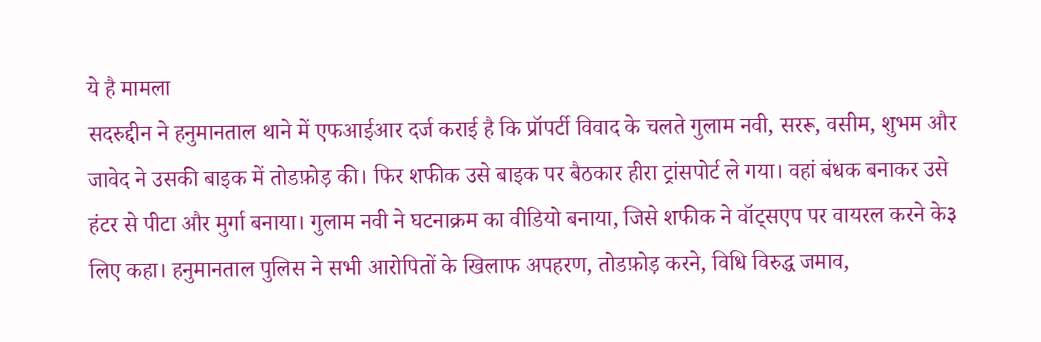ये है मामला
सदरुद्दीन ने हनुमानताल थाने में एफआईआर दर्ज कराई है कि प्रॉपर्टी विवाद के चलते गुलाम नवी, सररू, वसीम, शुभम और जावेद ने उसकी बाइक में तोडफ़ोड़ की। फिर शफीक उसे बाइक पर बैठकार हीरा ट्रांसपोर्ट ले गया। वहां बंधक बनाकर उसे हंटर से पीटा और मुर्गा बनाया। गुलाम नवी ने घटनाक्रम का वीडियो बनाया, जिसे शफीक ने वॉट्सएप पर वायरल करने के३ लिए कहा। हनुमानताल पुलिस ने सभी आरोपितों के खिलाफ अपहरण, तोडफ़ोड़ करने, विधि विरुद्ध जमाव,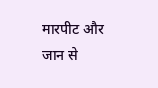मारपीट और जान से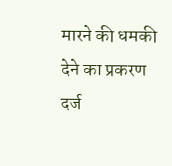मारने की धमकी देने का प्रकरण दर्ज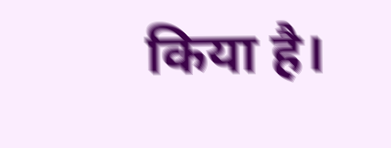किया है।